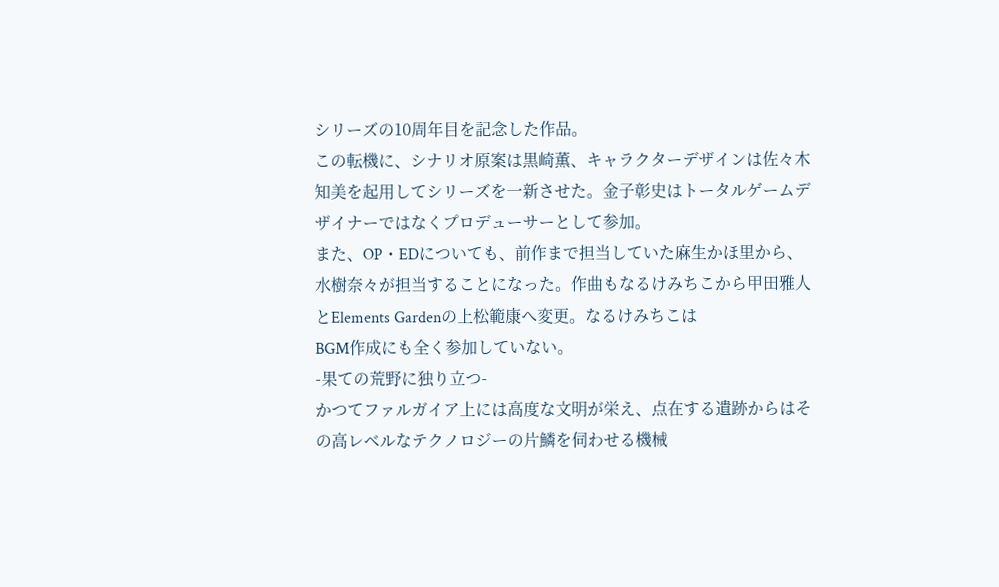シリーズの10周年目を記念した作品。
この転機に、シナリオ原案は黒崎薫、キャラクターデザインは佐々木知美を起用してシリーズを一新させた。金子彰史はトータルゲームデザイナーではなくプロデューサーとして参加。
また、OP・EDについても、前作まで担当していた麻生かほ里から、水樹奈々が担当することになった。作曲もなるけみちこから甲田雅人とElements Gardenの上松範康へ変更。なるけみちこは
BGM作成にも全く参加していない。
-果ての荒野に独り立つ-
かつてファルガイア上には高度な文明が栄え、点在する遺跡からはその高レベルなテクノロジーの片鱗を伺わせる機械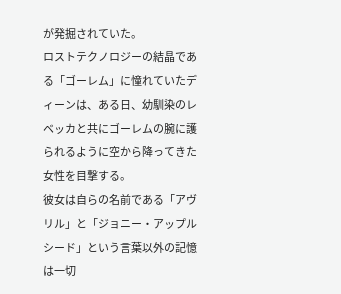が発掘されていた。
ロストテクノロジーの結晶である「ゴーレム」に憧れていたディーンは、ある日、幼馴染のレベッカと共にゴーレムの腕に護られるように空から降ってきた女性を目撃する。
彼女は自らの名前である「アヴリル」と「ジョニー・アップルシード」という言葉以外の記憶は一切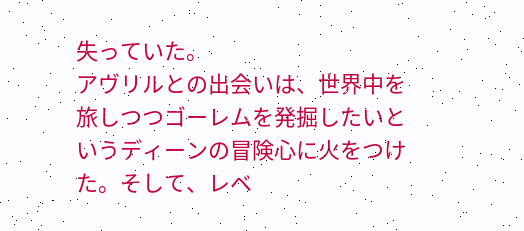失っていた。
アヴリルとの出会いは、世界中を旅しつつゴーレムを発掘したいというディーンの冒険心に火をつけた。そして、レベ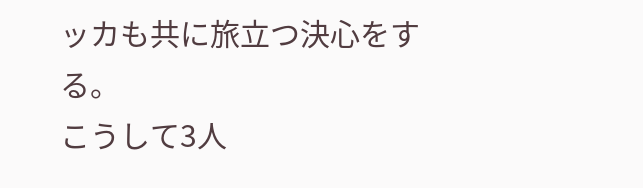ッカも共に旅立つ決心をする。
こうして3人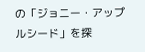の「ジョニー・アップルシード」を探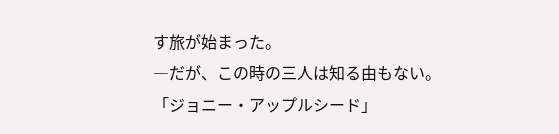す旅が始まった。
―だが、この時の三人は知る由もない。
「ジョニー・アップルシード」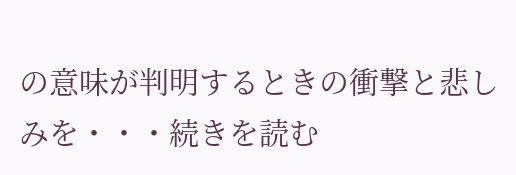の意味が判明するときの衝撃と悲しみを・・・続きを読む